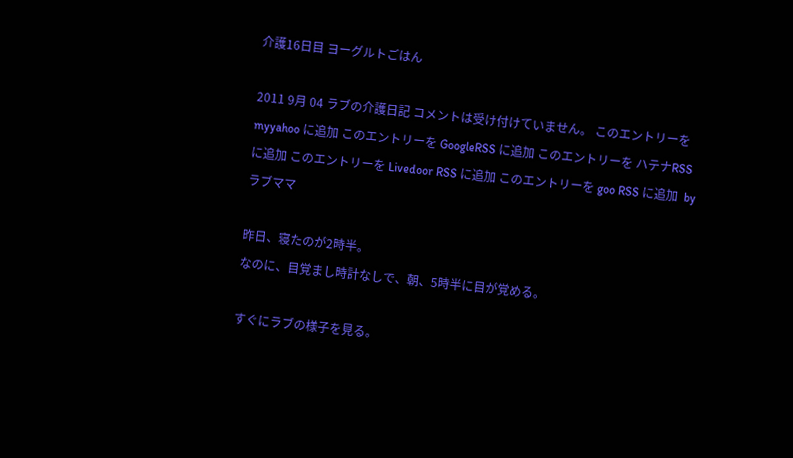介護16日目 ヨーグルトごはん

2011 9月 04 ラブの介護日記 コメントは受け付けていません。 このエントリーを myyahoo に追加 このエントリーを GoogleRSS に追加 このエントリーを ハテナRSS に追加 このエントリーを Livedoor RSS に追加 このエントリーを goo RSS に追加  by ラブママ

昨日、寝たのが2時半。
なのに、目覚まし時計なしで、朝、5時半に目が覚める。

すぐにラブの様子を見る。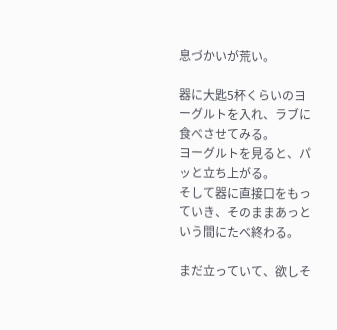息づかいが荒い。

器に大匙5杯くらいのヨーグルトを入れ、ラブに食べさせてみる。
ヨーグルトを見ると、パッと立ち上がる。
そして器に直接口をもっていき、そのままあっという間にたべ終わる。

まだ立っていて、欲しそ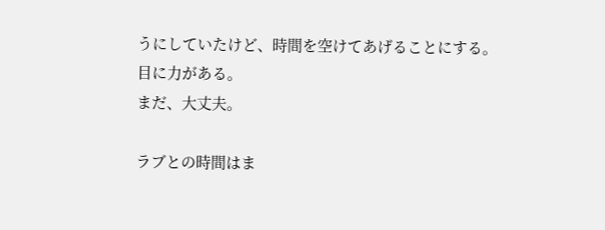うにしていたけど、時間を空けてあげることにする。
目に力がある。
まだ、大丈夫。

ラブとの時間はま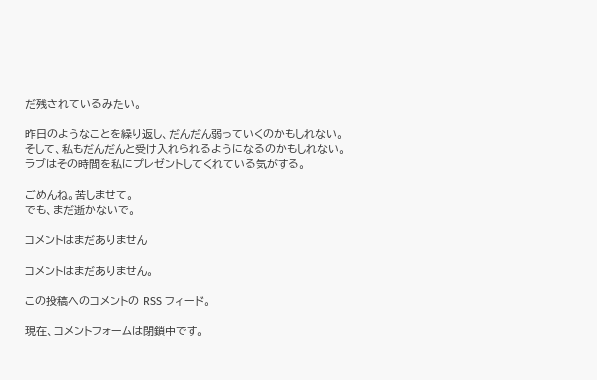だ残されているみたい。

昨日のようなことを繰り返し、だんだん弱っていくのかもしれない。
そして、私もだんだんと受け入れられるようになるのかもしれない。
ラブはその時間を私にプレゼントしてくれている気がする。

ごめんね。苦しませて。
でも、まだ逝かないで。

コメントはまだありません

コメントはまだありません。

この投稿へのコメントの RSS フィード。

現在、コメントフォームは閉鎖中です。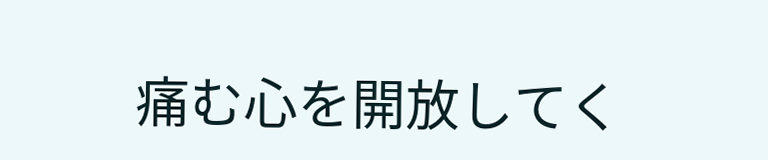痛む心を開放してく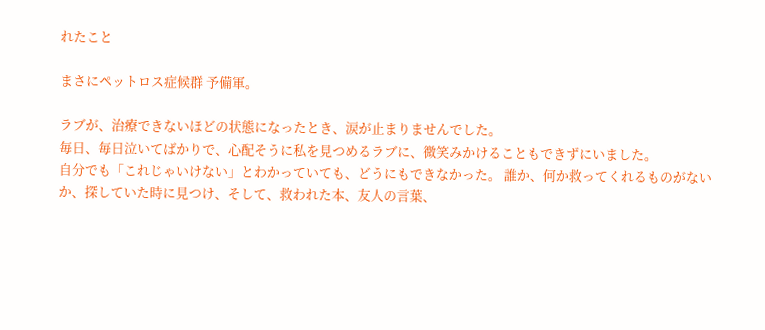れたこと

まさにペットロス症候群 予備軍。

ラブが、治療できないほどの状態になったとき、涙が止まりませんでした。
毎日、毎日泣いてばかりで、心配そうに私を見つめるラブに、微笑みかけることもできずにいました。
自分でも「これじゃいけない」とわかっていても、どうにもできなかった。 誰か、何か救ってくれるものがないか、探していた時に見つけ、そして、救われた本、友人の言葉、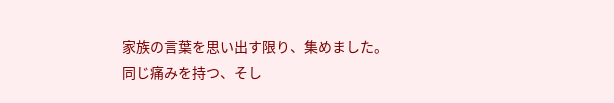家族の言葉を思い出す限り、集めました。
同じ痛みを持つ、そし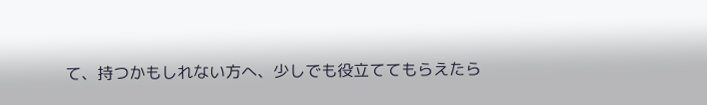て、持つかもしれない方へ、少しでも役立ててもらえたら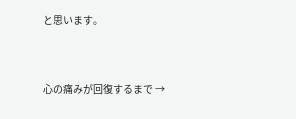と思います。


心の痛みが回復するまで →